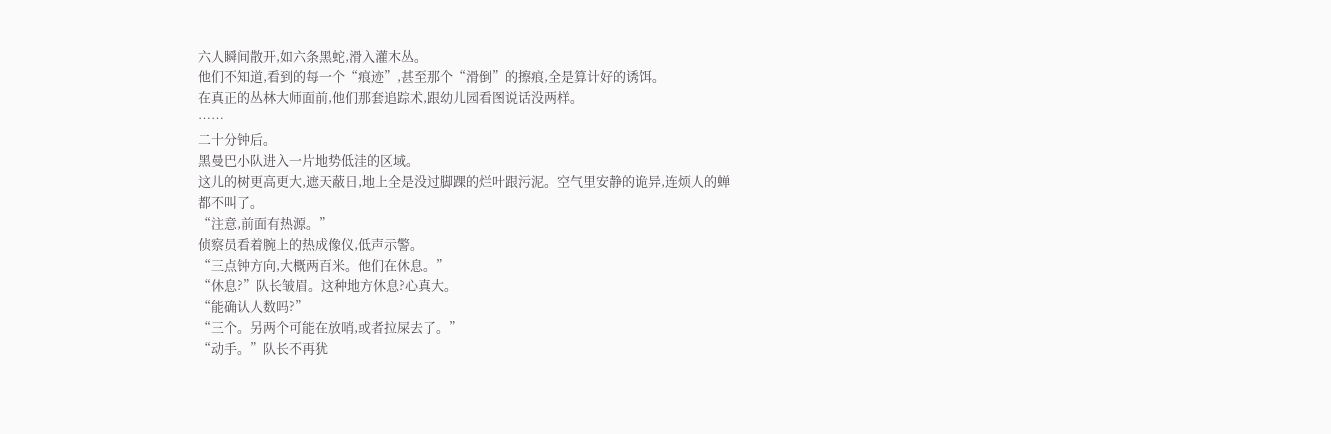六人瞬间散开,如六条黑蛇,滑入灌木丛。
他们不知道,看到的每一个“痕迹”,甚至那个“滑倒”的擦痕,全是算计好的诱饵。
在真正的丛林大师面前,他们那套追踪术,跟幼儿园看图说话没两样。
……
二十分钟后。
黑曼巴小队进入一片地势低洼的区域。
这儿的树更高更大,遮天蔽日,地上全是没过脚踝的烂叶跟污泥。空气里安静的诡异,连烦人的蝉都不叫了。
“注意,前面有热源。”
侦察员看着腕上的热成像仪,低声示警。
“三点钟方向,大概两百米。他们在休息。”
“休息?”队长皱眉。这种地方休息?心真大。
“能确认人数吗?”
“三个。另两个可能在放哨,或者拉屎去了。”
“动手。”队长不再犹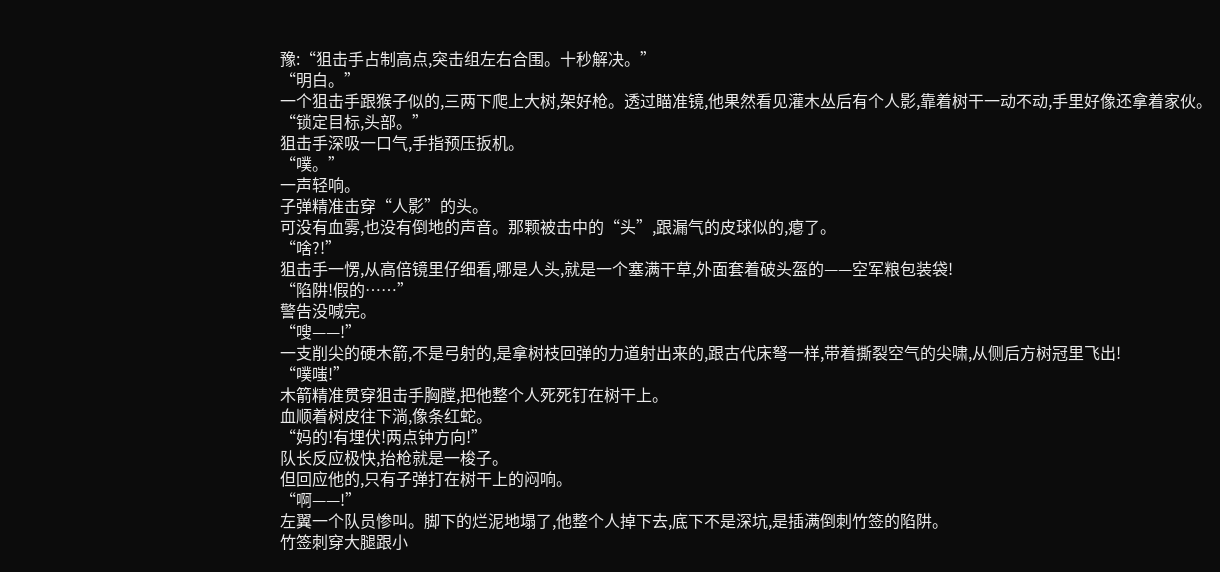豫:“狙击手占制高点,突击组左右合围。十秒解决。”
“明白。”
一个狙击手跟猴子似的,三两下爬上大树,架好枪。透过瞄准镜,他果然看见灌木丛后有个人影,靠着树干一动不动,手里好像还拿着家伙。
“锁定目标,头部。”
狙击手深吸一口气,手指预压扳机。
“噗。”
一声轻响。
子弹精准击穿“人影”的头。
可没有血雾,也没有倒地的声音。那颗被击中的“头”,跟漏气的皮球似的,瘪了。
“啥?!”
狙击手一愣,从高倍镜里仔细看,哪是人头,就是一个塞满干草,外面套着破头盔的——空军粮包装袋!
“陷阱!假的……”
警告没喊完。
“嗖——!”
一支削尖的硬木箭,不是弓射的,是拿树枝回弹的力道射出来的,跟古代床弩一样,带着撕裂空气的尖啸,从侧后方树冠里飞出!
“噗嗤!”
木箭精准贯穿狙击手胸膛,把他整个人死死钉在树干上。
血顺着树皮往下淌,像条红蛇。
“妈的!有埋伏!两点钟方向!”
队长反应极快,抬枪就是一梭子。
但回应他的,只有子弹打在树干上的闷响。
“啊——!”
左翼一个队员惨叫。脚下的烂泥地塌了,他整个人掉下去,底下不是深坑,是插满倒刺竹签的陷阱。
竹签刺穿大腿跟小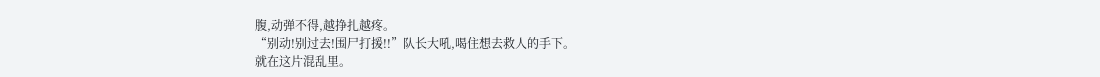腹,动弹不得,越挣扎越疼。
“别动!别过去!围尸打援!!”队长大吼,喝住想去救人的手下。
就在这片混乱里。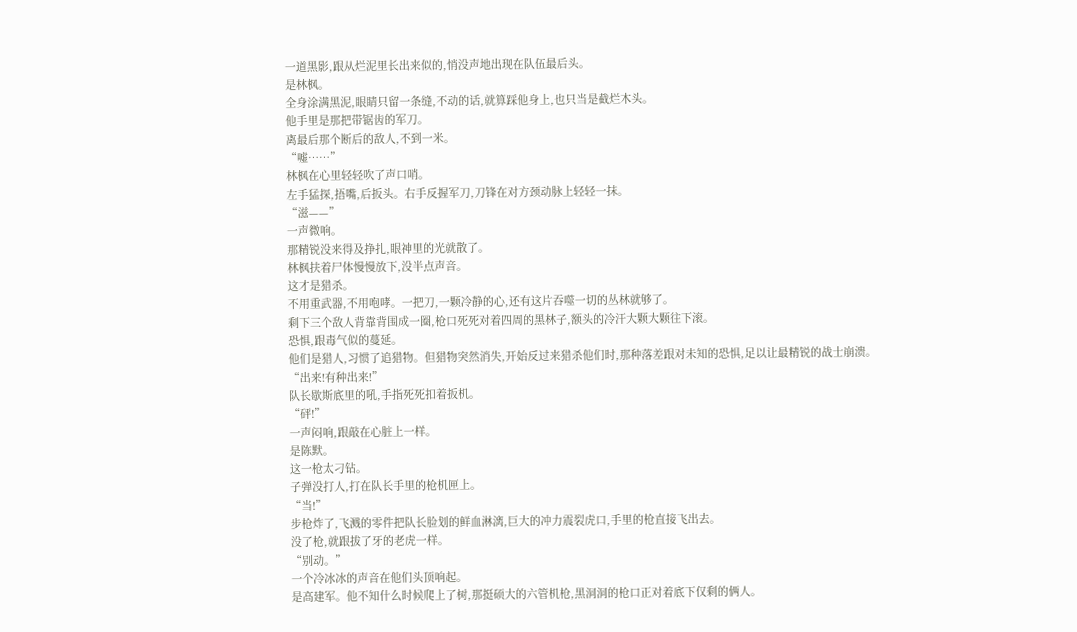一道黑影,跟从烂泥里长出来似的,悄没声地出现在队伍最后头。
是林枫。
全身涂满黑泥,眼睛只留一条缝,不动的话,就算踩他身上,也只当是截烂木头。
他手里是那把带锯齿的军刀。
离最后那个断后的敌人,不到一米。
“嘘……”
林枫在心里轻轻吹了声口哨。
左手猛探,捂嘴,后扳头。右手反握军刀,刀锋在对方颈动脉上轻轻一抹。
“滋——”
一声微响。
那精锐没来得及挣扎,眼神里的光就散了。
林枫扶着尸体慢慢放下,没半点声音。
这才是猎杀。
不用重武器,不用咆哮。一把刀,一颗冷静的心,还有这片吞噬一切的丛林就够了。
剩下三个敌人背靠背围成一圈,枪口死死对着四周的黑林子,额头的冷汗大颗大颗往下滚。
恐惧,跟毒气似的蔓延。
他们是猎人,习惯了追猎物。但猎物突然消失,开始反过来猎杀他们时,那种落差跟对未知的恐惧,足以让最精锐的战士崩溃。
“出来!有种出来!”
队长歇斯底里的吼,手指死死扣着扳机。
“砰!”
一声闷响,跟敲在心脏上一样。
是陈默。
这一枪太刁钻。
子弹没打人,打在队长手里的枪机匣上。
“当!”
步枪炸了,飞溅的零件把队长脸划的鲜血淋漓,巨大的冲力震裂虎口,手里的枪直接飞出去。
没了枪,就跟拔了牙的老虎一样。
“别动。”
一个冷冰冰的声音在他们头顶响起。
是高建军。他不知什么时候爬上了树,那挺硕大的六管机枪,黑洞洞的枪口正对着底下仅剩的俩人。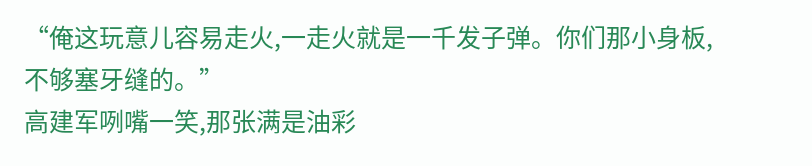“俺这玩意儿容易走火,一走火就是一千发子弹。你们那小身板,不够塞牙缝的。”
高建军咧嘴一笑,那张满是油彩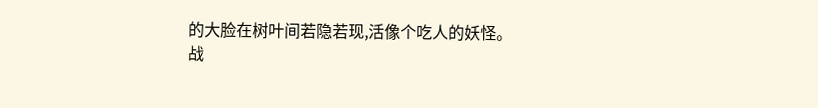的大脸在树叶间若隐若现,活像个吃人的妖怪。
战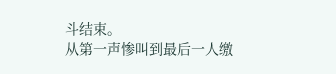斗结束。
从第一声惨叫到最后一人缴